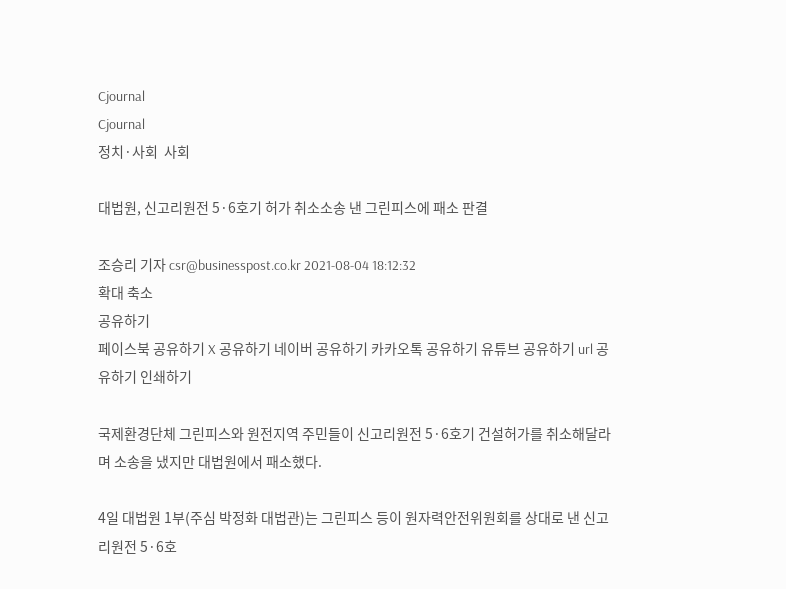Cjournal
Cjournal
정치·사회  사회

대법원, 신고리원전 5·6호기 허가 취소소송 낸 그린피스에 패소 판결

조승리 기자 csr@businesspost.co.kr 2021-08-04 18:12:32
확대 축소
공유하기
페이스북 공유하기 X 공유하기 네이버 공유하기 카카오톡 공유하기 유튜브 공유하기 url 공유하기 인쇄하기

국제환경단체 그린피스와 원전지역 주민들이 신고리원전 5·6호기 건설허가를 취소해달라며 소송을 냈지만 대법원에서 패소했다.

4일 대법원 1부(주심 박정화 대법관)는 그린피스 등이 원자력안전위원회를 상대로 낸 신고리원전 5·6호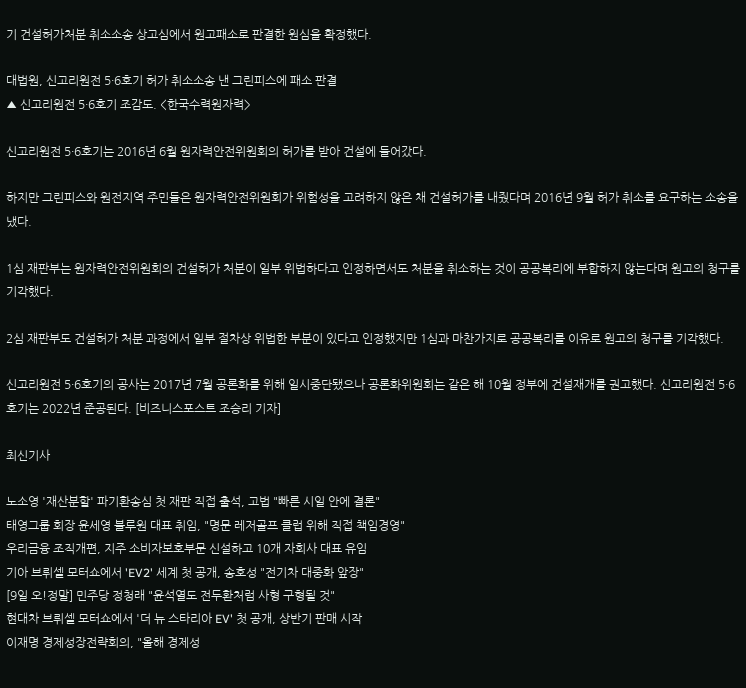기 건설허가처분 취소소송 상고심에서 원고패소로 판결한 원심을 확정했다.

대법원, 신고리원전 5·6호기 허가 취소소송 낸 그린피스에 패소 판결
▲ 신고리원전 5·6호기 조감도. <한국수력원자력>

신고리원전 5·6호기는 2016년 6월 원자력안전위원회의 허가를 받아 건설에 들어갔다.

하지만 그린피스와 원전지역 주민들은 원자력안전위원회가 위험성을 고려하지 않은 채 건설허가를 내줬다며 2016년 9월 허가 취소를 요구하는 소송을 냈다.

1심 재판부는 원자력안전위원회의 건설허가 처분이 일부 위법하다고 인정하면서도 처분을 취소하는 것이 공공복리에 부합하지 않는다며 원고의 청구를 기각했다.

2심 재판부도 건설허가 처분 과정에서 일부 절차상 위법한 부분이 있다고 인정했지만 1심과 마찬가지로 공공복리를 이유로 원고의 청구를 기각했다.

신고리원전 5·6호기의 공사는 2017년 7월 공론화를 위해 일시중단됐으나 공론화위원회는 같은 해 10월 정부에 건설재개를 권고했다. 신고리원전 5·6호기는 2022년 준공된다. [비즈니스포스트 조승리 기자]

최신기사

노소영 '재산분할' 파기환송심 첫 재판 직접 출석, 고법 "빠른 시일 안에 결론"
태영그룹 회장 윤세영 블루원 대표 취임, "명문 레저골프 클럽 위해 직접 책임경영"
우리금융 조직개편, 지주 소비자보호부문 신설하고 10개 자회사 대표 유임
기아 브뤼셀 모터쇼에서 'EV2' 세계 첫 공개, 송호성 "전기차 대중화 앞장"
[9일 오!정말] 민주당 정청래 "윤석열도 전두환처럼 사형 구형될 것"
현대차 브뤼셀 모터쇼에서 '더 뉴 스타리아 EV' 첫 공개, 상반기 판매 시작
이재명 경제성장전략회의, "올해 경제성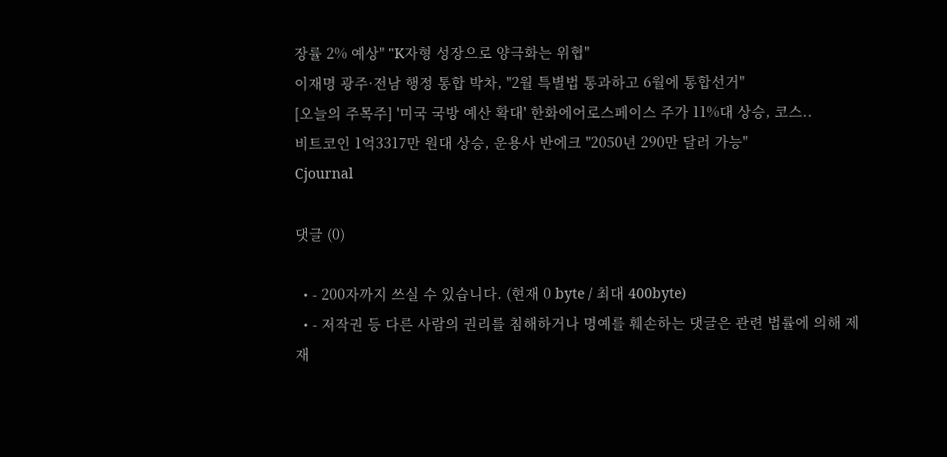장률 2% 예상" "K자형 성장으로 양극화는 위협"
이재명 광주·전남 행정 통합 박차, "2월 특별법 통과하고 6월에 통합선거"
[오늘의 주목주] '미국 국방 예산 확대' 한화에어로스페이스 주가 11%대 상승, 코스..
비트코인 1억3317만 원대 상승, 운용사 반에크 "2050년 290만 달러 가능"
Cjournal

댓글 (0)

  • - 200자까지 쓰실 수 있습니다. (현재 0 byte / 최대 400byte)
  • - 저작권 등 다른 사람의 권리를 침해하거나 명예를 훼손하는 댓글은 관련 법률에 의해 제재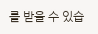를 받을 수 있습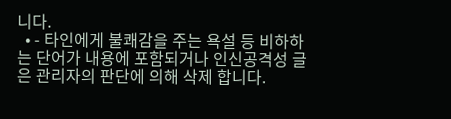니다.
  • - 타인에게 불쾌감을 주는 욕설 등 비하하는 단어가 내용에 포함되거나 인신공격성 글은 관리자의 판단에 의해 삭제 합니다.